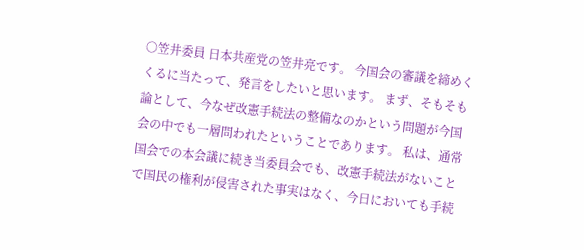○笠井委員 日本共産党の笠井亮です。 今国会の審議を締めくくるに当たって、発言をしたいと思います。 まず、そもそも論として、今なぜ改憲手続法の整備なのかという問題が今国会の中でも一層問われたということであります。 私は、通常国会での本会議に続き当委員会でも、改憲手続法がないことで国民の権利が侵害された事実はなく、今日においても手続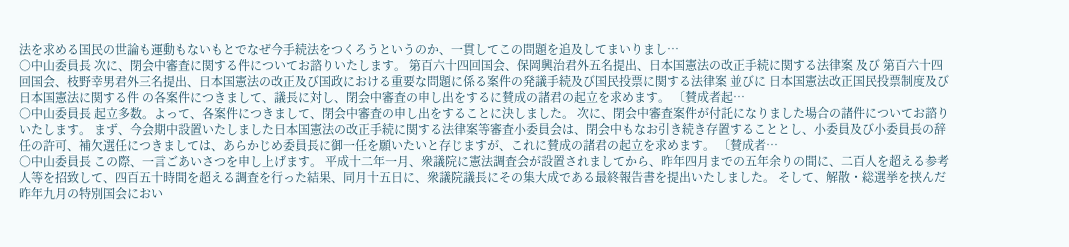法を求める国民の世論も運動もないもとでなぜ今手続法をつくろうというのか、一貫してこの問題を追及してまいりまし…
○中山委員長 次に、閉会中審査に関する件についてお諮りいたします。 第百六十四回国会、保岡興治君外五名提出、日本国憲法の改正手続に関する法律案 及び 第百六十四回国会、枝野幸男君外三名提出、日本国憲法の改正及び国政における重要な問題に係る案件の発議手続及び国民投票に関する法律案 並びに 日本国憲法改正国民投票制度及び日本国憲法に関する件 の各案件につきまして、議長に対し、閉会中審査の申し出をするに賛成の諸君の起立を求めます。 〔賛成者起…
○中山委員長 起立多数。よって、各案件につきまして、閉会中審査の申し出をすることに決しました。 次に、閉会中審査案件が付託になりました場合の諸件についてお諮りいたします。 まず、今会期中設置いたしました日本国憲法の改正手続に関する法律案等審査小委員会は、閉会中もなお引き続き存置することとし、小委員及び小委員長の辞任の許可、補欠選任につきましては、あらかじめ委員長に御一任を願いたいと存じますが、これに賛成の諸君の起立を求めます。 〔賛成者…
○中山委員長 この際、一言ごあいさつを申し上げます。 平成十二年一月、衆議院に憲法調査会が設置されましてから、昨年四月までの五年余りの間に、二百人を超える参考人等を招致して、四百五十時間を超える調査を行った結果、同月十五日に、衆議院議長にその集大成である最終報告書を提出いたしました。 そして、解散・総選挙を挟んだ昨年九月の特別国会におい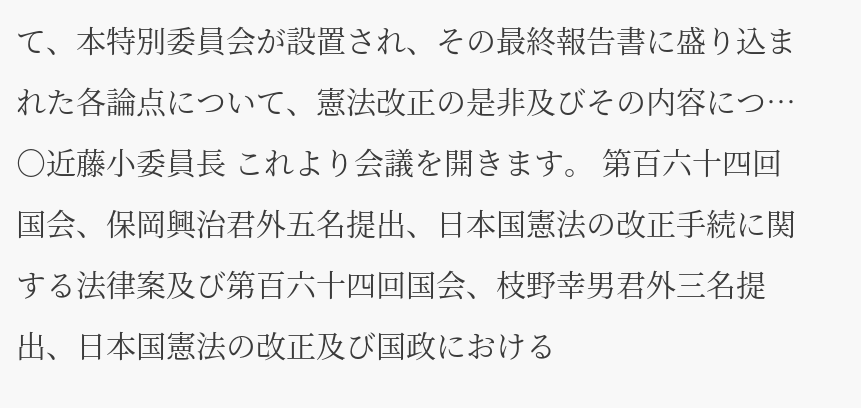て、本特別委員会が設置され、その最終報告書に盛り込まれた各論点について、憲法改正の是非及びその内容につ…
○近藤小委員長 これより会議を開きます。 第百六十四回国会、保岡興治君外五名提出、日本国憲法の改正手続に関する法律案及び第百六十四回国会、枝野幸男君外三名提出、日本国憲法の改正及び国政における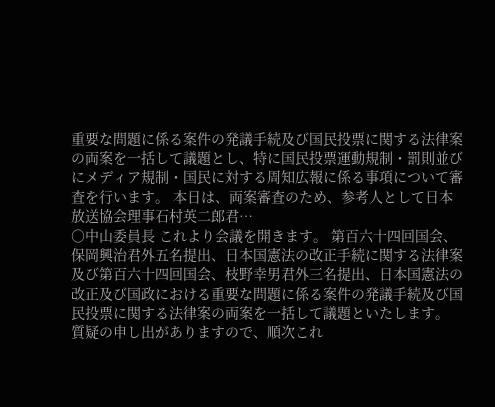重要な問題に係る案件の発議手続及び国民投票に関する法律案の両案を一括して議題とし、特に国民投票運動規制・罰則並びにメディア規制・国民に対する周知広報に係る事項について審査を行います。 本日は、両案審査のため、参考人として日本放送協会理事石村英二郎君…
○中山委員長 これより会議を開きます。 第百六十四回国会、保岡興治君外五名提出、日本国憲法の改正手続に関する法律案及び第百六十四回国会、枝野幸男君外三名提出、日本国憲法の改正及び国政における重要な問題に係る案件の発議手続及び国民投票に関する法律案の両案を一括して議題といたします。 質疑の申し出がありますので、順次これ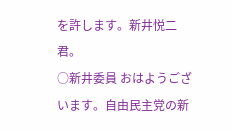を許します。新井悦二君。
○新井委員 おはようございます。自由民主党の新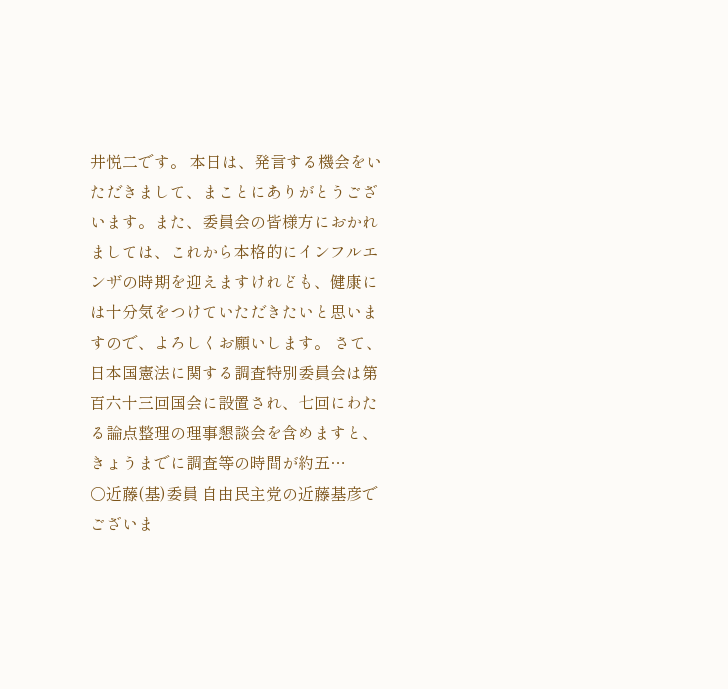井悦二です。 本日は、発言する機会をいただきまして、まことにありがとうございます。また、委員会の皆様方におかれましては、これから本格的にインフルエンザの時期を迎えますけれども、健康には十分気をつけていただきたいと思いますので、よろしくお願いします。 さて、日本国憲法に関する調査特別委員会は第百六十三回国会に設置され、七回にわたる論点整理の理事懇談会を含めますと、きょうまでに調査等の時間が約五…
○近藤(基)委員 自由民主党の近藤基彦でございま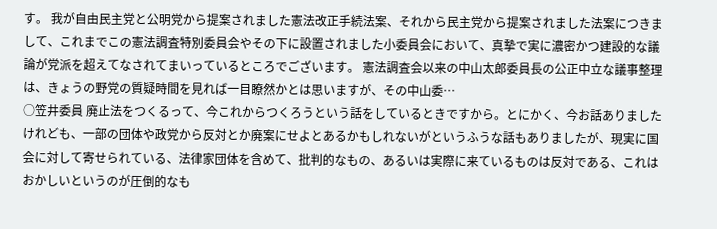す。 我が自由民主党と公明党から提案されました憲法改正手続法案、それから民主党から提案されました法案につきまして、これまでこの憲法調査特別委員会やその下に設置されました小委員会において、真摯で実に濃密かつ建設的な議論が党派を超えてなされてまいっているところでございます。 憲法調査会以来の中山太郎委員長の公正中立な議事整理は、きょうの野党の質疑時間を見れば一目瞭然かとは思いますが、その中山委…
○笠井委員 廃止法をつくるって、今これからつくろうという話をしているときですから。とにかく、今お話ありましたけれども、一部の団体や政党から反対とか廃案にせよとあるかもしれないがというふうな話もありましたが、現実に国会に対して寄せられている、法律家団体を含めて、批判的なもの、あるいは実際に来ているものは反対である、これはおかしいというのが圧倒的なも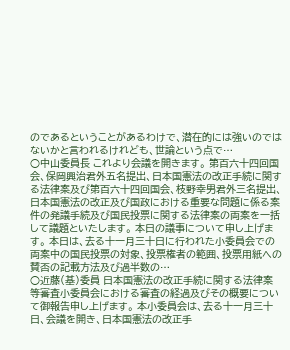のであるということがあるわけで、潜在的には強いのではないかと言われるけれども、世論という点で…
○中山委員長 これより会議を開きます。 第百六十四回国会、保岡興治君外五名提出、日本国憲法の改正手続に関する法律案及び第百六十四回国会、枝野幸男君外三名提出、日本国憲法の改正及び国政における重要な問題に係る案件の発議手続及び国民投票に関する法律案の両案を一括して議題といたします。 本日の議事について申し上げます。 本日は、去る十一月三十日に行われた小委員会での両案中の国民投票の対象、投票権者の範囲、投票用紙への賛否の記載方法及び過半数の…
○近藤(基)委員 日本国憲法の改正手続に関する法律案等審査小委員会における審査の経過及びその概要について御報告申し上げます。 本小委員会は、去る十一月三十日、会議を開き、日本国憲法の改正手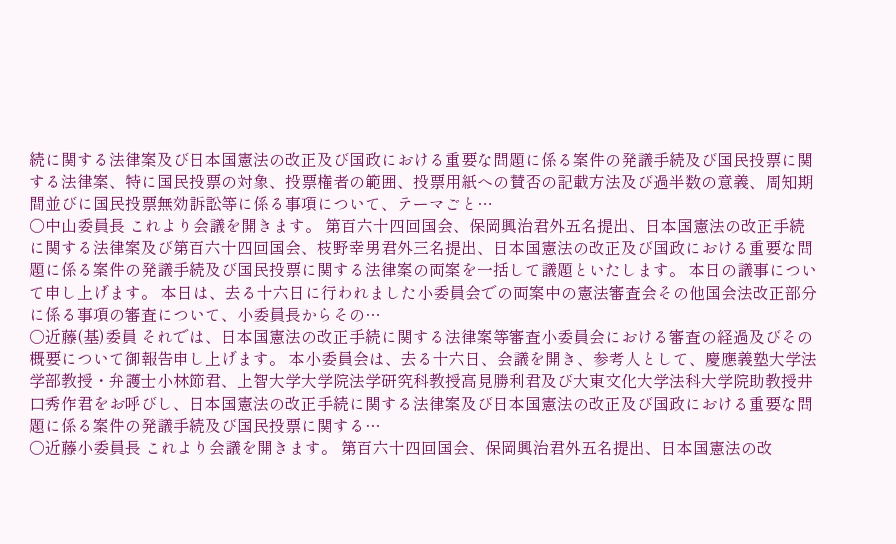続に関する法律案及び日本国憲法の改正及び国政における重要な問題に係る案件の発議手続及び国民投票に関する法律案、特に国民投票の対象、投票権者の範囲、投票用紙への賛否の記載方法及び過半数の意義、周知期間並びに国民投票無効訴訟等に係る事項について、テーマごと…
○中山委員長 これより会議を開きます。 第百六十四回国会、保岡興治君外五名提出、日本国憲法の改正手続に関する法律案及び第百六十四回国会、枝野幸男君外三名提出、日本国憲法の改正及び国政における重要な問題に係る案件の発議手続及び国民投票に関する法律案の両案を一括して議題といたします。 本日の議事について申し上げます。 本日は、去る十六日に行われました小委員会での両案中の憲法審査会その他国会法改正部分に係る事項の審査について、小委員長からその…
○近藤(基)委員 それでは、日本国憲法の改正手続に関する法律案等審査小委員会における審査の経過及びその概要について御報告申し上げます。 本小委員会は、去る十六日、会議を開き、参考人として、慶應義塾大学法学部教授・弁護士小林節君、上智大学大学院法学研究科教授高見勝利君及び大東文化大学法科大学院助教授井口秀作君をお呼びし、日本国憲法の改正手続に関する法律案及び日本国憲法の改正及び国政における重要な問題に係る案件の発議手続及び国民投票に関する…
○近藤小委員長 これより会議を開きます。 第百六十四回国会、保岡興治君外五名提出、日本国憲法の改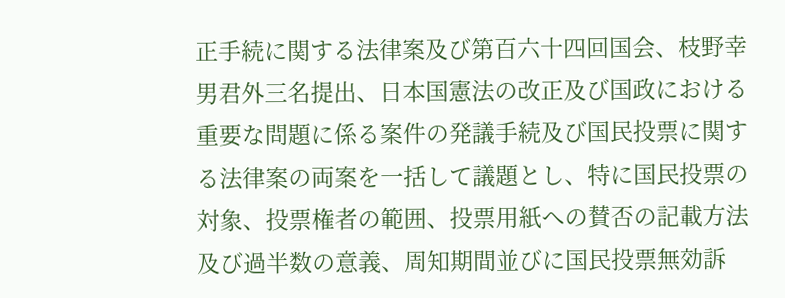正手続に関する法律案及び第百六十四回国会、枝野幸男君外三名提出、日本国憲法の改正及び国政における重要な問題に係る案件の発議手続及び国民投票に関する法律案の両案を一括して議題とし、特に国民投票の対象、投票権者の範囲、投票用紙への賛否の記載方法及び過半数の意義、周知期間並びに国民投票無効訴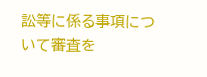訟等に係る事項について審査を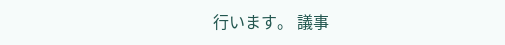行います。 議事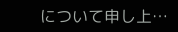について申し上…